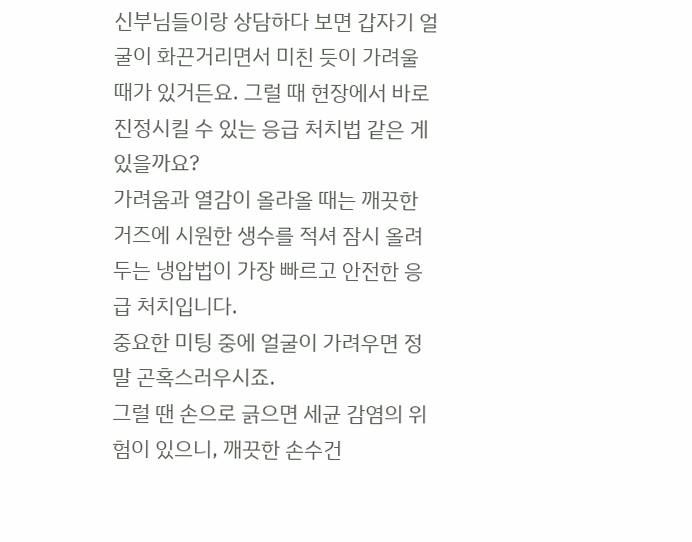신부님들이랑 상담하다 보면 갑자기 얼굴이 화끈거리면서 미친 듯이 가려울 때가 있거든요. 그럴 때 현장에서 바로 진정시킬 수 있는 응급 처치법 같은 게 있을까요?
가려움과 열감이 올라올 때는 깨끗한 거즈에 시원한 생수를 적셔 잠시 올려두는 냉압법이 가장 빠르고 안전한 응급 처치입니다.
중요한 미팅 중에 얼굴이 가려우면 정말 곤혹스러우시죠.
그럴 땐 손으로 긁으면 세균 감염의 위험이 있으니, 깨끗한 손수건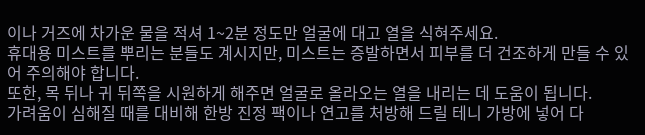이나 거즈에 차가운 물을 적셔 1~2분 정도만 얼굴에 대고 열을 식혀주세요.
휴대용 미스트를 뿌리는 분들도 계시지만, 미스트는 증발하면서 피부를 더 건조하게 만들 수 있어 주의해야 합니다.
또한, 목 뒤나 귀 뒤쪽을 시원하게 해주면 얼굴로 올라오는 열을 내리는 데 도움이 됩니다.
가려움이 심해질 때를 대비해 한방 진정 팩이나 연고를 처방해 드릴 테니 가방에 넣어 다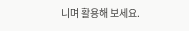니며 활용해 보세요.